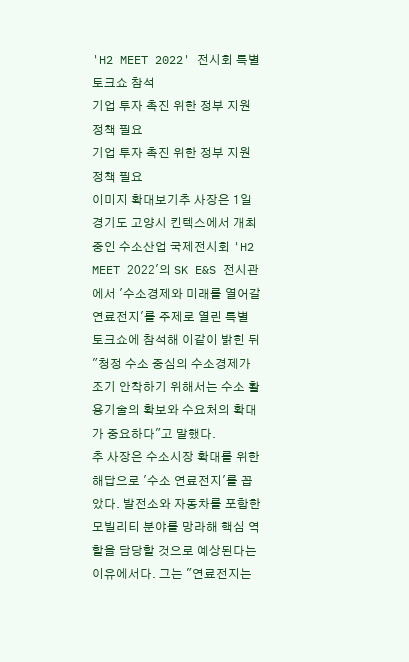'H2 MEET 2022' 전시회 특별 토크쇼 참석
기업 투자 촉진 위한 정부 지원 정책 필요
기업 투자 촉진 위한 정부 지원 정책 필요
이미지 확대보기추 사장은 1일 경기도 고양시 킨텍스에서 개최 중인 수소산업 국제전시회 'H2 MEET 2022'의 SK E&S 전시관에서 '수소경제와 미래를 열어갈 연료전지'를 주제로 열린 특별 토크쇼에 참석해 이같이 밝힌 뒤 "청정 수소 중심의 수소경제가 조기 안착하기 위해서는 수소 활용기술의 확보와 수요처의 확대가 중요하다"고 말했다.
추 사장은 수소시장 확대를 위한 해답으로 '수소 연료전지'를 꼽았다. 발전소와 자동차를 포함한 모빌리티 분야를 망라해 핵심 역할을 담당할 것으로 예상된다는 이유에서다. 그는 "연료전지는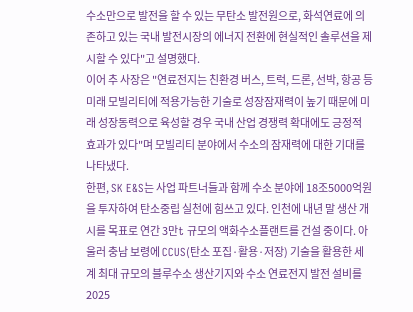수소만으로 발전을 할 수 있는 무탄소 발전원으로, 화석연료에 의존하고 있는 국내 발전시장의 에너지 전환에 현실적인 솔루션을 제시할 수 있다"고 설명했다.
이어 추 사장은 "연료전지는 친환경 버스, 트럭, 드론, 선박, 항공 등 미래 모빌리티에 적용가능한 기술로 성장잠재력이 높기 때문에 미래 성장동력으로 육성할 경우 국내 산업 경쟁력 확대에도 긍정적 효과가 있다"며 모빌리티 분야에서 수소의 잠재력에 대한 기대를 나타냈다.
한편, SK E&S는 사업 파트너들과 함께 수소 분야에 18조5000억원을 투자하여 탄소중립 실천에 힘쓰고 있다. 인천에 내년 말 생산 개시를 목표로 연간 3만t 규모의 액화수소플랜트를 건설 중이다. 아울러 충남 보령에 CCUS(탄소 포집·활용·저장) 기술을 활용한 세계 최대 규모의 블루수소 생산기지와 수소 연료전지 발전 설비를 2025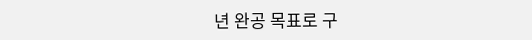년 완공 목표로 구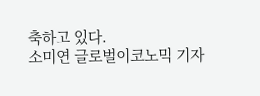축하고 있다.
소미연 글로벌이코노믹 기자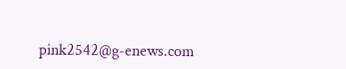pink2542@g-enews.com